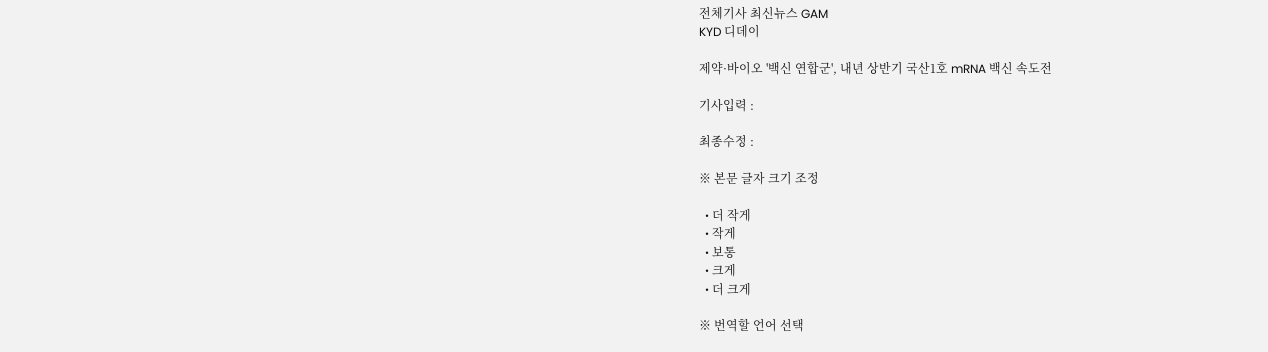전체기사 최신뉴스 GAM
KYD 디데이

제약·바이오 '백신 연합군', 내년 상반기 국산1호 mRNA 백신 속도전

기사입력 :

최종수정 :

※ 본문 글자 크기 조정

  • 더 작게
  • 작게
  • 보통
  • 크게
  • 더 크게

※ 번역할 언어 선택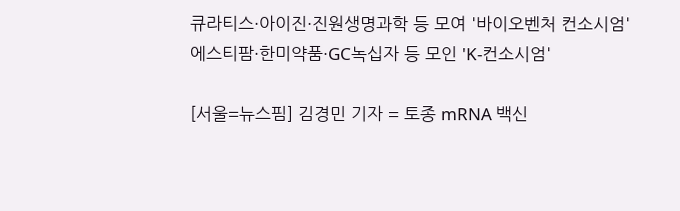큐라티스·아이진·진원생명과학 등 모여 '바이오벤처 컨소시엄'
에스티팜·한미약품·GC녹십자 등 모인 'K-컨소시엄'

[서울=뉴스핌] 김경민 기자 = 토종 mRNA 백신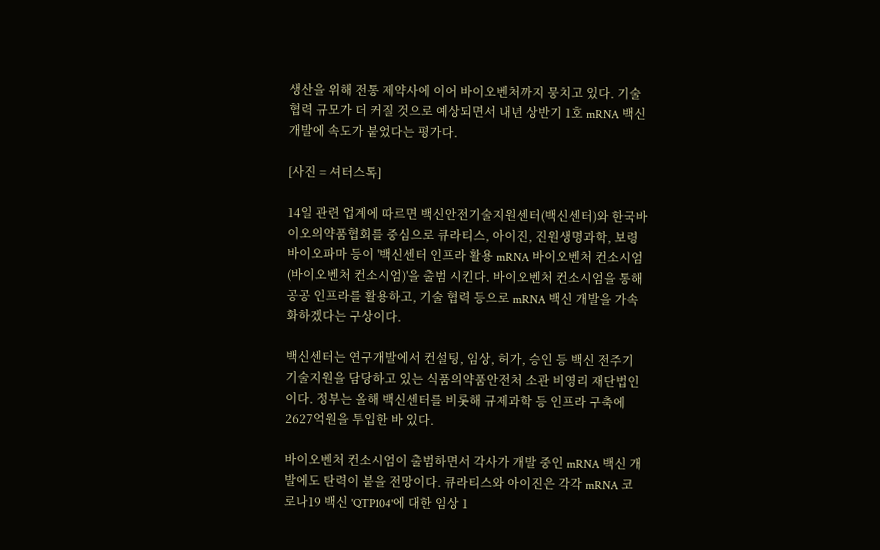생산을 위해 전통 제약사에 이어 바이오벤처까지 뭉치고 있다. 기술 협력 규모가 더 커질 것으로 예상되면서 내년 상반기 1호 mRNA 백신 개발에 속도가 붙었다는 평가다.

[사진 = 셔터스톡]

14일 관련 업계에 따르면 백신안전기술지원센터(백신센터)와 한국바이오의약품협회를 중심으로 큐라티스, 아이진, 진원생명과학, 보령바이오파마 등이 '백신센터 인프라 활용 mRNA 바이오벤처 컨소시엄(바이오벤처 컨소시엄)'을 출범 시킨다. 바이오벤처 컨소시엄을 통해 공공 인프라를 활용하고, 기술 협력 등으로 mRNA 백신 개발을 가속화하겠다는 구상이다.

백신센터는 연구개발에서 컨설팅, 임상, 허가, 승인 등 백신 전주기 기술지원을 담당하고 있는 식품의약품안전처 소관 비영리 재단법인이다. 정부는 올해 백신센터를 비롯해 규제과학 등 인프라 구축에 2627억원을 투입한 바 있다.

바이오벤처 컨소시엄이 출범하면서 각사가 개발 중인 mRNA 백신 개발에도 탄력이 붙을 전망이다. 큐라티스와 아이진은 각각 mRNA 코로나19 백신 'QTP104'에 대한 임상 1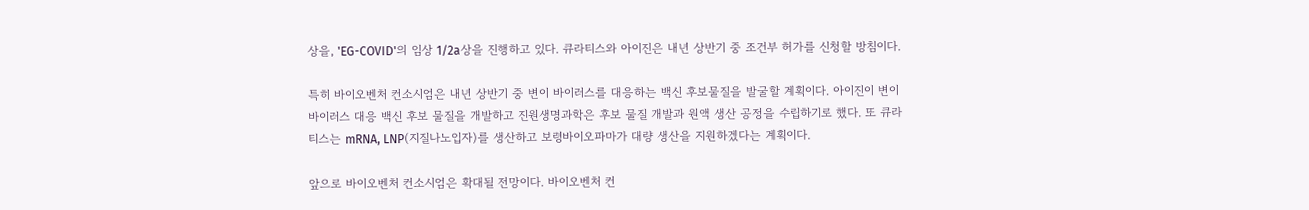상을, 'EG-COVID'의 임상 1/2a상을 진행하고 있다. 큐라티스와 아이진은 내년 상반기 중 조건부 허가를 신청할 방침이다.

특히 바이오벤처 컨소시엄은 내년 상반기 중 변이 바이러스를 대응하는 백신 후보물질을 발굴할 계획이다. 아이진이 변이 바이러스 대응 백신 후보 물질을 개발하고 진원생명과학은 후보 물질 개발과 원액 생산 공정을 수립하기로 했다. 또 큐라티스는 mRNA, LNP(지질나노입자)를 생산하고 보령바이오파마가 대량 생산을 지원하겠다는 계획이다.

앞으로 바이오벤처 컨소시엄은 확대될 전망이다. 바이오벤처 컨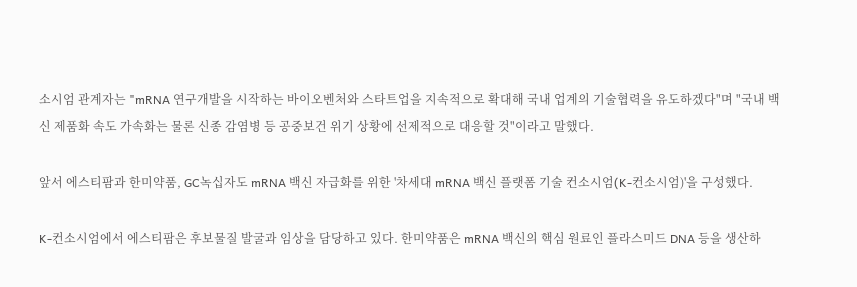소시엄 관계자는 "mRNA 연구개발을 시작하는 바이오벤처와 스타트업을 지속적으로 확대해 국내 업계의 기술협력을 유도하겠다"며 "국내 백신 제품화 속도 가속화는 물론 신종 감염병 등 공중보건 위기 상황에 선제적으로 대응할 것"이라고 말했다.

앞서 에스티팜과 한미약품, GC녹십자도 mRNA 백신 자급화를 위한 '차세대 mRNA 백신 플랫폼 기술 컨소시엄(K-컨소시엄)'을 구성했다.

K-컨소시엄에서 에스티팜은 후보물질 발굴과 임상을 담당하고 있다. 한미약품은 mRNA 백신의 핵심 원료인 플라스미드 DNA 등을 생산하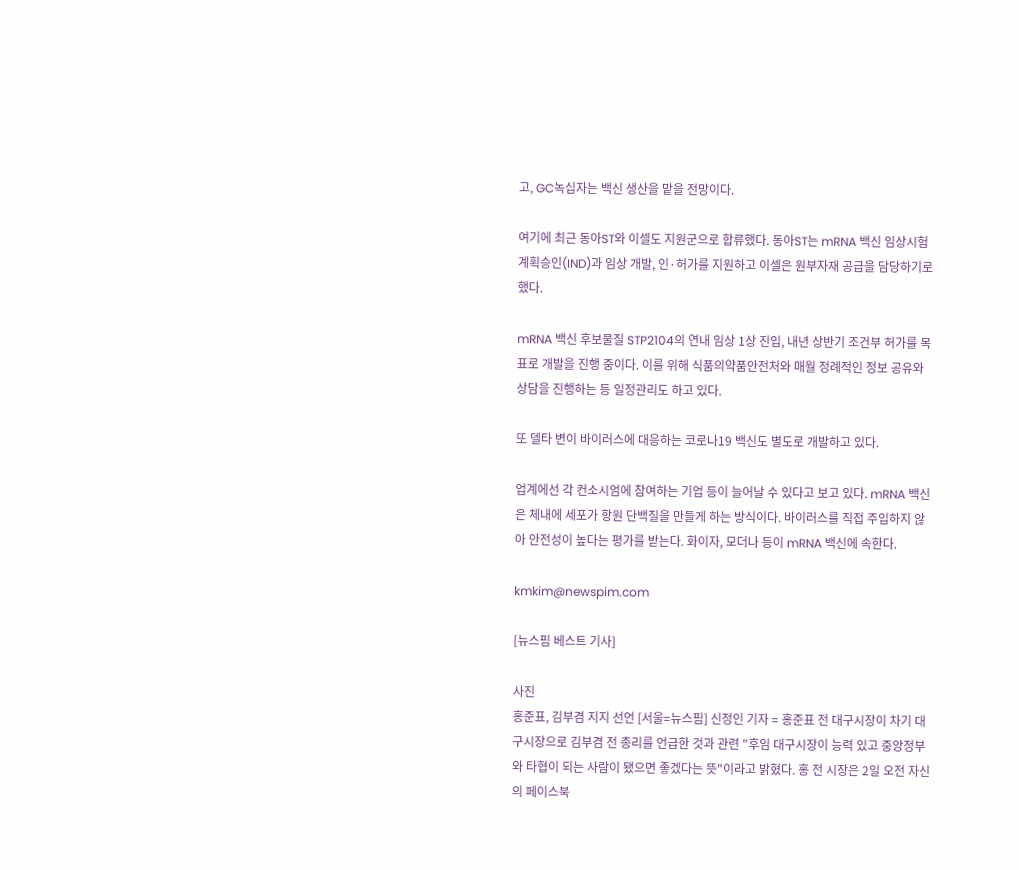고, GC녹십자는 백신 생산을 맡을 전망이다.

여기에 최근 동아ST와 이셀도 지원군으로 합류했다. 동아ST는 mRNA 백신 임상시험계획승인(IND)과 임상 개발, 인·허가를 지원하고 이셀은 원부자재 공급을 담당하기로 했다.

mRNA 백신 후보물질 STP2104의 연내 임상 1상 진입, 내년 상반기 조건부 허가를 목표로 개발을 진행 중이다. 이를 위해 식품의약품안전처와 매월 정례적인 정보 공유와 상담을 진행하는 등 일정관리도 하고 있다.

또 델타 변이 바이러스에 대응하는 코로나19 백신도 별도로 개발하고 있다.

업계에선 각 컨소시엄에 참여하는 기업 등이 늘어날 수 있다고 보고 있다. mRNA 백신은 체내에 세포가 항원 단백질을 만들게 하는 방식이다. 바이러스를 직접 주입하지 않아 안전성이 높다는 평가를 받는다. 화이자, 모더나 등이 mRNA 백신에 속한다.

kmkim@newspim.com

[뉴스핌 베스트 기사]

사진
홍준표, 김부겸 지지 선언 [서울=뉴스핌] 신정인 기자 = 홍준표 전 대구시장이 차기 대구시장으로 김부겸 전 총리를 언급한 것과 관련 "후임 대구시장이 능력 있고 중앙정부와 타협이 되는 사람이 됐으면 좋겠다는 뜻"이라고 밝혔다. 홍 전 시장은 2일 오전 자신의 페이스북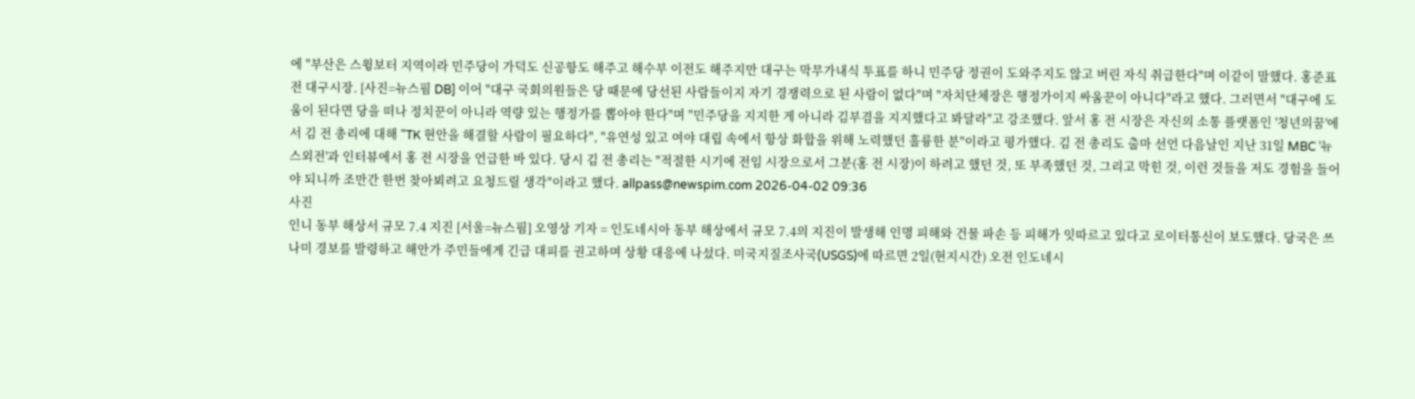에 "부산은 스윙보터 지역이라 민주당이 가덕도 신공항도 해주고 해수부 이전도 해주지만 대구는 막무가내식 투표를 하니 민주당 정권이 도와주지도 않고 버린 자식 취급한다"며 이같이 말했다. 홍준표 전 대구시장. [사진=뉴스핌 DB] 이어 "대구 국회의원들은 당 때문에 당선된 사람들이지 자기 경쟁력으로 된 사람이 없다"며 "자치단체장은 행정가이지 싸움꾼이 아니다"라고 했다. 그러면서 "대구에 도움이 된다면 당을 떠나 정치꾼이 아니라 역량 있는 행정가를 뽑아야 한다"며 "민주당을 지지한 게 아니라 김부겸을 지지했다고 봐달라"고 강조했다. 앞서 홍 전 시장은 자신의 소통 플랫폼인 '청년의꿈'에서 김 전 총리에 대해 "TK 현안을 해결할 사람이 필요하다", "유연성 있고 여야 대립 속에서 항상 화합을 위해 노력했던 훌륭한 분"이라고 평가했다. 김 전 총리도 출마 선언 다음날인 지난 31일 MBC '뉴스외전'과 인터뷰에서 홍 전 시장을 언급한 바 있다. 당시 김 전 총리는 "적절한 시기에 전임 시장으로서 그분(홍 전 시장)이 하려고 했던 것, 또 부족했던 것, 그리고 막힌 것, 이런 것들을 저도 경험을 들어야 되니까 조만간 한번 찾아뵈려고 요청드릴 생각"이라고 했다. allpass@newspim.com 2026-04-02 09:36
사진
인니 동부 해상서 규모 7.4 지진 [서울=뉴스핌] 오영상 기자 = 인도네시아 동부 해상에서 규모 7.4의 지진이 발생해 인명 피해와 건물 파손 등 피해가 잇따르고 있다고 로이터통신이 보도했다. 당국은 쓰나미 경보를 발령하고 해안가 주민들에게 긴급 대피를 권고하며 상황 대응에 나섰다. 미국지질조사국(USGS)에 따르면 2일(현지시간) 오전 인도네시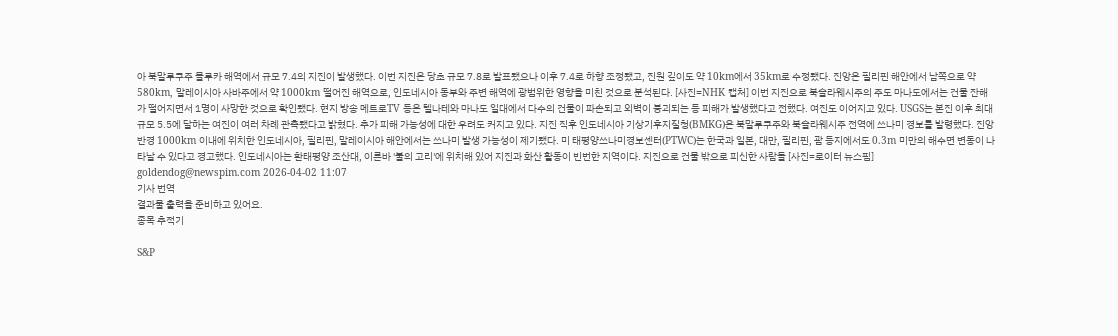아 북말루쿠주 몰루카 해역에서 규모 7.4의 지진이 발생했다. 이번 지진은 당초 규모 7.8로 발표됐으나 이후 7.4로 하향 조정됐고, 진원 깊이도 약 10km에서 35km로 수정됐다. 진앙은 필리핀 해안에서 남쪽으로 약 580km, 말레이시아 사바주에서 약 1000km 떨어진 해역으로, 인도네시아 동부와 주변 해역에 광범위한 영향을 미친 것으로 분석된다. [사진=NHK 캡처] 이번 지진으로 북슬라웨시주의 주도 마나도에서는 건물 잔해가 떨어지면서 1명이 사망한 것으로 확인됐다. 현지 방송 메트로TV 등은 텔나테와 마나도 일대에서 다수의 건물이 파손되고 외벽이 붕괴되는 등 피해가 발생했다고 전했다. 여진도 이어지고 있다. USGS는 본진 이후 최대 규모 5.5에 달하는 여진이 여러 차례 관측됐다고 밝혔다. 추가 피해 가능성에 대한 우려도 커지고 있다. 지진 직후 인도네시아 기상기후지질청(BMKG)은 북말루쿠주와 북슬라웨시주 전역에 쓰나미 경보를 발령했다. 진앙 반경 1000km 이내에 위치한 인도네시아, 필리핀, 말레이시아 해안에서는 쓰나미 발생 가능성이 제기됐다. 미 태평양쓰나미경보센터(PTWC)는 한국과 일본, 대만, 필리핀, 괌 등지에서도 0.3m 미만의 해수면 변동이 나타날 수 있다고 경고했다. 인도네시아는 환태평양 조산대, 이른바 '불의 고리'에 위치해 있어 지진과 화산 활동이 빈번한 지역이다. 지진으로 건물 밖으로 피신한 사람들 [사진=로이터 뉴스핌] goldendog@newspim.com 2026-04-02 11:07
기사 번역
결과물 출력을 준비하고 있어요.
종목 추적기

S&P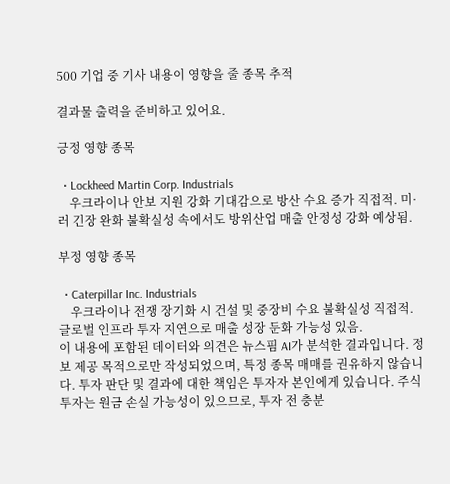500 기업 중 기사 내용이 영향을 줄 종목 추적

결과물 출력을 준비하고 있어요.

긍정 영향 종목

  • Lockheed Martin Corp. Industrials
    우크라이나 안보 지원 강화 기대감으로 방산 수요 증가 직접적. 미·러 긴장 완화 불확실성 속에서도 방위산업 매출 안정성 강화 예상됨.

부정 영향 종목

  • Caterpillar Inc. Industrials
    우크라이나 전쟁 장기화 시 건설 및 중장비 수요 불확실성 직접적. 글로벌 인프라 투자 지연으로 매출 성장 둔화 가능성 있음.
이 내용에 포함된 데이터와 의견은 뉴스핌 AI가 분석한 결과입니다. 정보 제공 목적으로만 작성되었으며, 특정 종목 매매를 권유하지 않습니다. 투자 판단 및 결과에 대한 책임은 투자자 본인에게 있습니다. 주식 투자는 원금 손실 가능성이 있으므로, 투자 전 충분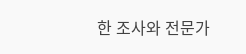한 조사와 전문가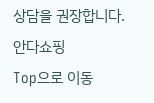상담을 권장합니다.
안다쇼핑
Top으로 이동